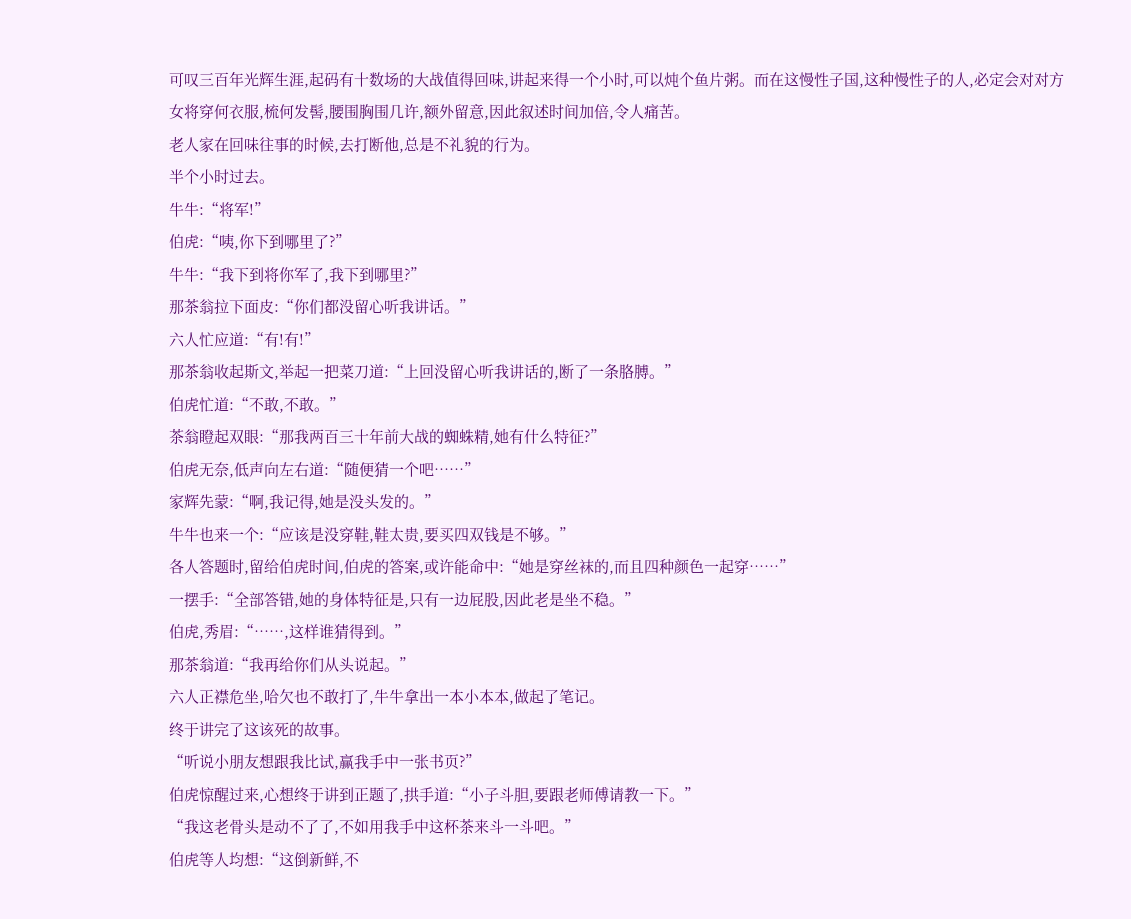可叹三百年光辉生涯,起码有十数场的大战值得回味,讲起来得一个小时,可以炖个鱼片粥。而在这慢性子国,这种慢性子的人,必定会对对方女将穿何衣服,梳何发髻,腰围胸围几许,额外留意,因此叙述时间加倍,令人痛苦。
老人家在回味往事的时候,去打断他,总是不礼貌的行为。
半个小时过去。
牛牛:“将军!”
伯虎:“咦,你下到哪里了?”
牛牛:“我下到将你军了,我下到哪里?”
那茶翁拉下面皮:“你们都没留心听我讲话。”
六人忙应道:“有!有!”
那茶翁收起斯文,举起一把菜刀道:“上回没留心听我讲话的,断了一条胳膊。”
伯虎忙道:“不敢,不敢。”
茶翁瞪起双眼:“那我两百三十年前大战的蜘蛛精,她有什么特征?”
伯虎无奈,低声向左右道:“随便猜一个吧……”
家辉先蒙:“啊,我记得,她是没头发的。”
牛牛也来一个:“应该是没穿鞋,鞋太贵,要买四双钱是不够。”
各人答题时,留给伯虎时间,伯虎的答案,或许能命中:“她是穿丝袜的,而且四种颜色一起穿……”
一摆手:“全部答错,她的身体特征是,只有一边屁股,因此老是坐不稳。”
伯虎,秀眉:“……,这样谁猜得到。”
那茶翁道:“我再给你们从头说起。”
六人正襟危坐,哈欠也不敢打了,牛牛拿出一本小本本,做起了笔记。
终于讲完了这该死的故事。
“听说小朋友想跟我比试,赢我手中一张书页?”
伯虎惊醒过来,心想终于讲到正题了,拱手道:“小子斗胆,要跟老师傅请教一下。”
“我这老骨头是动不了了,不如用我手中这杯茶来斗一斗吧。”
伯虎等人均想:“这倒新鲜,不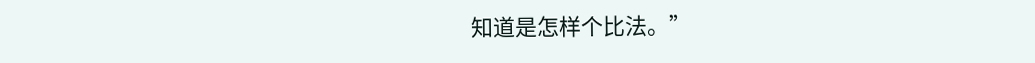知道是怎样个比法。”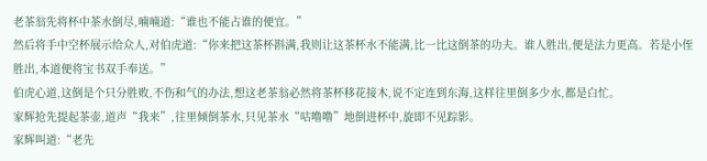老茶翁先将杯中茶水倒尽,喃喃道:“谁也不能占谁的便宜。”
然后将手中空杯展示给众人,对伯虎道:“你来把这茶杯斟满,我则让这茶杯水不能满,比一比这倒茶的功夫。谁人胜出,便是法力更高。若是小侄胜出,本道便将宝书双手奉送。”
伯虎心道,这倒是个只分胜败,不伤和气的办法,想这老茶翁必然将茶杯移花接木,说不定连到东海,这样往里倒多少水,都是白忙。
家辉抢先提起茶壶,道声“我来”,往里倾倒茶水,只见茶水“咕噜噜”地倒进杯中,旋即不见踪影。
家辉叫道:“老先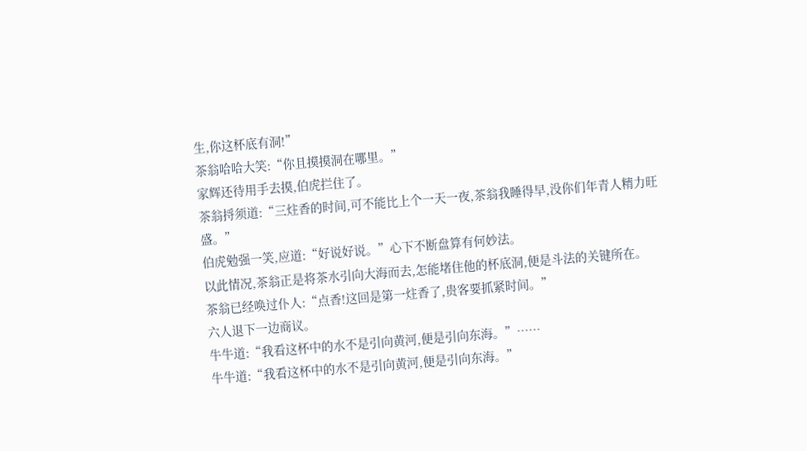生,你这杯底有洞!”
茶翁哈哈大笑:“你且摸摸洞在哪里。”
家辉还待用手去摸,伯虎拦住了。
茶翁捋须道:“三炷香的时间,可不能比上个一天一夜,茶翁我睡得早,没你们年青人精力旺盛。”
伯虎勉强一笑,应道:“好说好说。”心下不断盘算有何妙法。
以此情况,茶翁正是将茶水引向大海而去,怎能堵住他的杯底洞,便是斗法的关键所在。
茶翁已经唤过仆人:“点香!这回是第一炷香了,贵客要抓紧时间。”
六人退下一边商议。
牛牛道:“我看这杯中的水不是引向黄河,便是引向东海。”……
牛牛道:“我看这杯中的水不是引向黄河,便是引向东海。”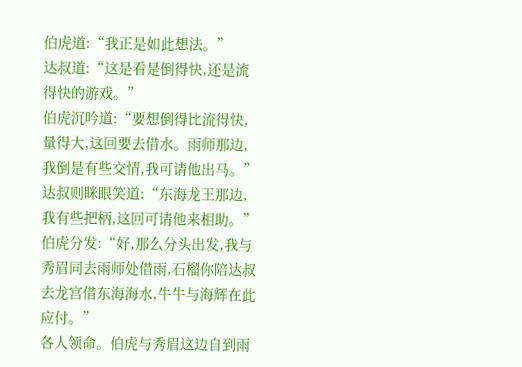伯虎道:“我正是如此想法。”
达叔道:“这是看是倒得快,还是流得快的游戏。”
伯虎沉吟道:“要想倒得比流得快,量得大,这回要去借水。雨师那边,我倒是有些交情,我可请他出马。”
达叔则眯眼笑道:“东海龙王那边,我有些把柄,这回可请他来相助。”
伯虎分发:“好,那么分头出发,我与秀眉同去雨师处借雨,石榴你陪达叔去龙宫借东海海水,牛牛与海辉在此应付。”
各人领命。伯虎与秀眉这边自到雨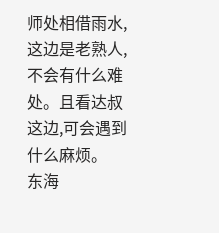师处相借雨水,这边是老熟人,不会有什么难处。且看达叔这边,可会遇到什么麻烦。
东海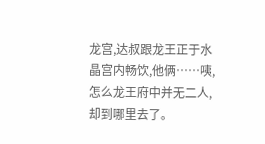龙宫,达叔跟龙王正于水晶宫内畅饮,他俩……咦,怎么龙王府中并无二人,却到哪里去了。